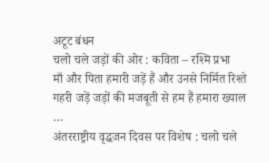अटूट बंधन
चलो चले जड़ों की ओर : कविता – रश्मि प्रभा
माँ और पिता हमारी जड़ें हैं और उनसे निर्मित रिश्ते गहरी जड़ें जड़ों की मजबूती से हम हैं हमारा ख्याल …
अंतरराष्ट्रीय वृद्धजन दिवस पर विशेष : चलो चले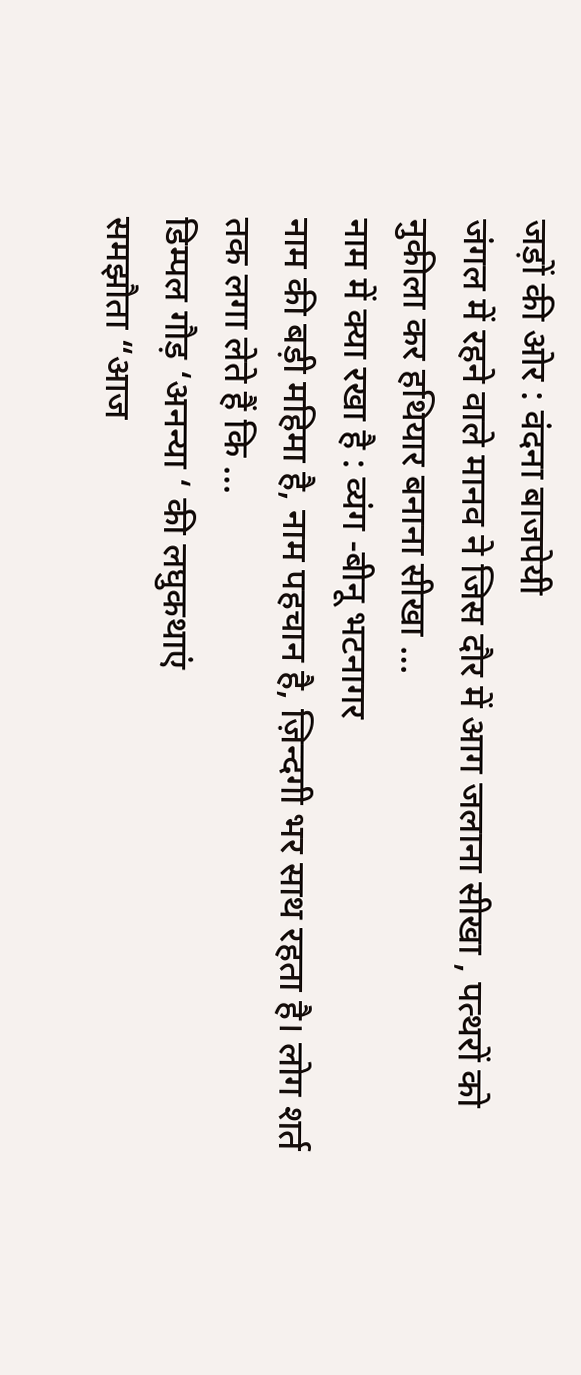जड़ों की ओर : वंदना बाजपेयी
जंगल में रहने वाले मानव ने जिस दौर में आग जलाना सीखा , पत्थरों को नुकीला कर हथियार बनाना सीखा …
नाम में क्या रखा है : व्यंग -बीनू भटनागर
नाम की बड़ी महिमा है, नाम पहचान है, ज़िन्दगी भर साथ रहता है। लोग शर्त तक लगा लेते हैं कि …
डिम्पल गौड़ ‘अनन्या ‘ की लघुकथाएं
समझौता “आज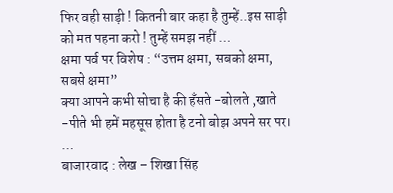फिर वही साड़ी ! कितनी बार कहा है तुम्हें..इस साड़ी को मत पहना करो ! तुम्हें समझ नहीं …
क्षमा पर्व पर विशेष : “उत्तम क्षमा, सबको क्षमा, सबसे क्षमा”
क्या आपने कभी सोचा है की हँसते -बोलते ,खाते -पीते भी हमें महसूस होता है टनो बोझ अपने सर पर। …
बाजारवाद : लेख – शिखा सिंह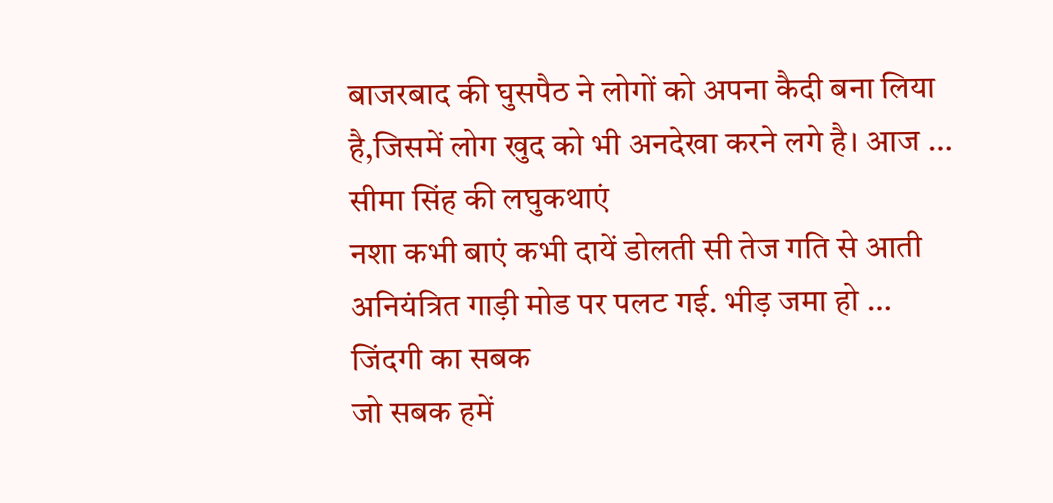बाजरबाद की घुसपैठ ने लोगों को अपना कैदी बना लिया है,जिसमें लोग खुद को भी अनदेखा करने लगे है। आज …
सीमा सिंह की लघुकथाएं
नशा कभी बाएं कभी दायें डोलती सी तेज गति से आती अनियंत्रित गाड़ी मोड पर पलट गई. भीड़ जमा हो …
जिंदगी का सबक
जो सबक हमें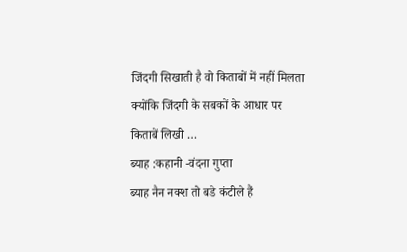जिंदगी सिखाती है वो किताबों में नहीं मिलता क्योंकि जिंदगी के सबकों के आधार पर किताबें लिखी …
ब्याह :कहानी -वंदना गुप्ता
ब्याह नैन नक्श तो बडे कंटीले हैं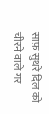साफ़ सुथरे दिल को चीरने वाले गर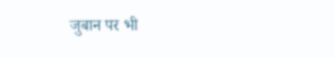जुबान पर भी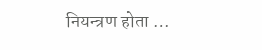नियन्त्रण होता …